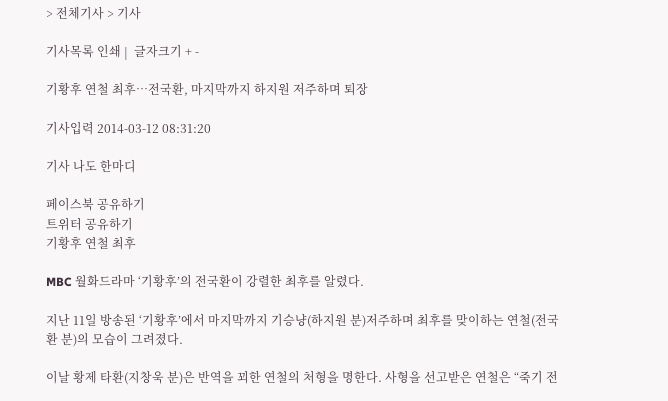> 전체기사 > 기사

기사목록 인쇄 |  글자크기 + -

기황후 연철 최후…전국환, 마지막까지 하지원 저주하며 퇴장

기사입력 2014-03-12 08:31:20

기사 나도 한마디

페이스북 공유하기
트위터 공유하기
기황후 연철 최후

MBC 월화드라마 ‘기황후’의 전국환이 강렬한 최후를 알렸다.

지난 11일 방송된 ‘기황후’에서 마지막까지 기승냥(하지원 분)저주하며 최후를 맞이하는 연철(전국환 분)의 모습이 그려졌다.

이날 황제 타환(지창욱 분)은 반역을 꾀한 연철의 처형을 명한다. 사형을 선고받은 연철은 “죽기 전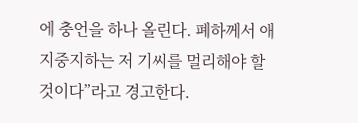에 충언을 하나 올린다. 폐하께서 애지중지하는 저 기씨를 멀리해야 할 것이다”라고 경고한다.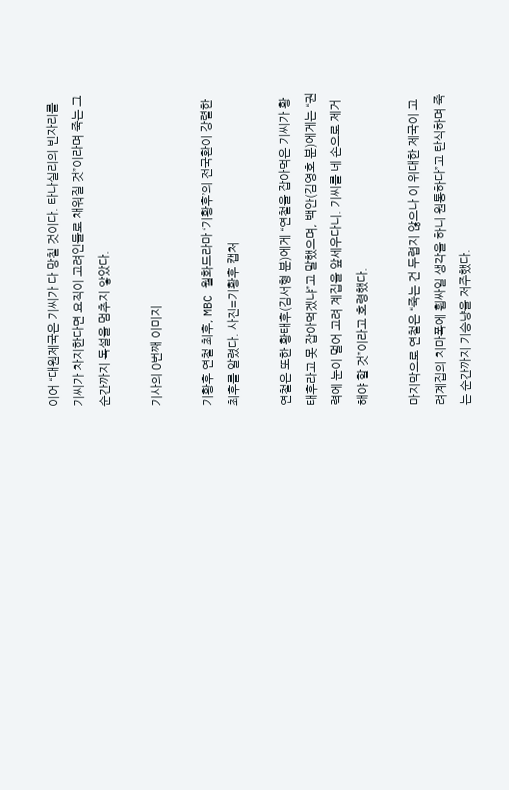이어 “대원제국은 기씨가 다 망칠 것이다. 타나실리의 빈자리를 기씨가 차지한다면 요직이 고려인들로 채워질 것”이라며 죽는 그 순간까지 독설을 멈추지 앟았다.

기사의 0번째 이미지

기황후 연철 최후, MBC 월화드라마 ‘기황후’의 전국환이 강렬한 최후를 알렸다. 사진=기황후 캡처

연철은 또한 황태후(김서형 분)에게 “연철을 잡아먹은 기씨가 황태후라고 못 잡아먹겠냐”고 말했으며, 백안(김영호 분)에게는 “권력에 눈이 멀어 고려 계집을 앞세우다니. 기씨를 네 손으로 제거해야 할 것”이라고 호령했다.

마지막으로 연철은 “죽는 건 두렵지 않으나 이 위대한 제국이 고려계집의 치마폭에 휩싸일 생각을 하니 원통하다”고 탄식하며 죽는 순간까지 기승냥을 저주했다.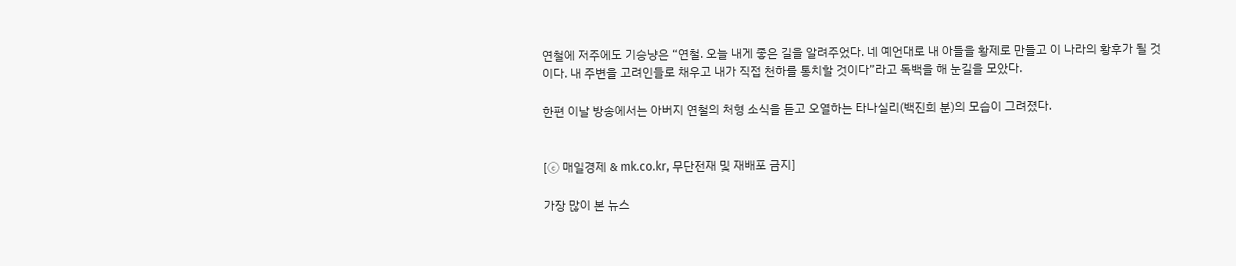연철에 저주에도 기승냥은 “연철. 오늘 내게 좋은 길을 알려주었다. 네 예언대로 내 아들을 황제로 만들고 이 나라의 황후가 될 것이다. 내 주변을 고려인들로 채우고 내가 직접 천하를 통치할 것이다”라고 독백을 해 눈길을 모았다.

한편 이날 방송에서는 아버지 연철의 처형 소식을 듣고 오열하는 타나실리(백진희 분)의 모습이 그려졌다.


[ⓒ 매일경제 & mk.co.kr, 무단전재 및 재배포 금지]

가장 많이 본 뉴스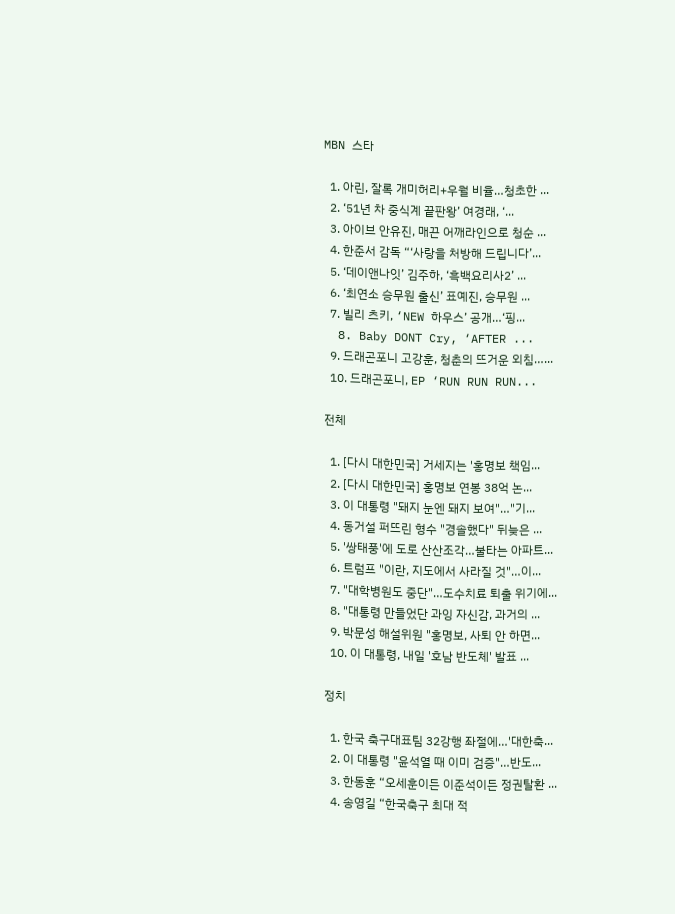MBN 스타

  1. 아린, 잘록 개미허리+우월 비율…청초한 ...
  2. ‘51년 차 중식계 끝판왕’ 여경래, ‘...
  3. 아이브 안유진, 매끈 어깨라인으로 청순 ...
  4. 한준서 감독 “‘사랑을 처방해 드립니다’...
  5. ‘데이앤나잇’ 김주하, ‘흑백요리사2’ ...
  6. ‘최연소 승무원 출신’ 표예진, 승무원 ...
  7. 빌리 츠키, ‘NEW 하우스’ 공개…‘핑...
  8. Baby DONT Cry, ‘AFTER ...
  9. 드래곤포니 고강훈, 청춘의 뜨거운 외침…...
  10. 드래곤포니, EP ‘RUN RUN RUN...

전체

  1. [다시 대한민국] 거세지는 '홍명보 책임...
  2. [다시 대한민국] 홍명보 연봉 38억 논...
  3. 이 대통령 "돼지 눈엔 돼지 보여"…"기...
  4. 동거설 퍼뜨린 형수 "경솔했다" 뒤늦은 ...
  5. '쌍태풍'에 도로 산산조각…불타는 아파트...
  6. 트럼프 "이란, 지도에서 사라질 것"…이...
  7. "대학병원도 중단"…도수치료 퇴출 위기에...
  8. "대통령 만들었단 과잉 자신감, 과거의 ...
  9. 박문성 해설위원 "홍명보, 사퇴 안 하면...
  10. 이 대통령, 내일 '호남 반도체' 발표 ...

정치

  1. 한국 축구대표팀 32강행 좌절에…'대한축...
  2. 이 대통령 "윤석열 때 이미 검증"…반도...
  3. 한동훈 “오세훈이든 이준석이든 정권탈환 ...
  4. 송영길 “한국축구 최대 적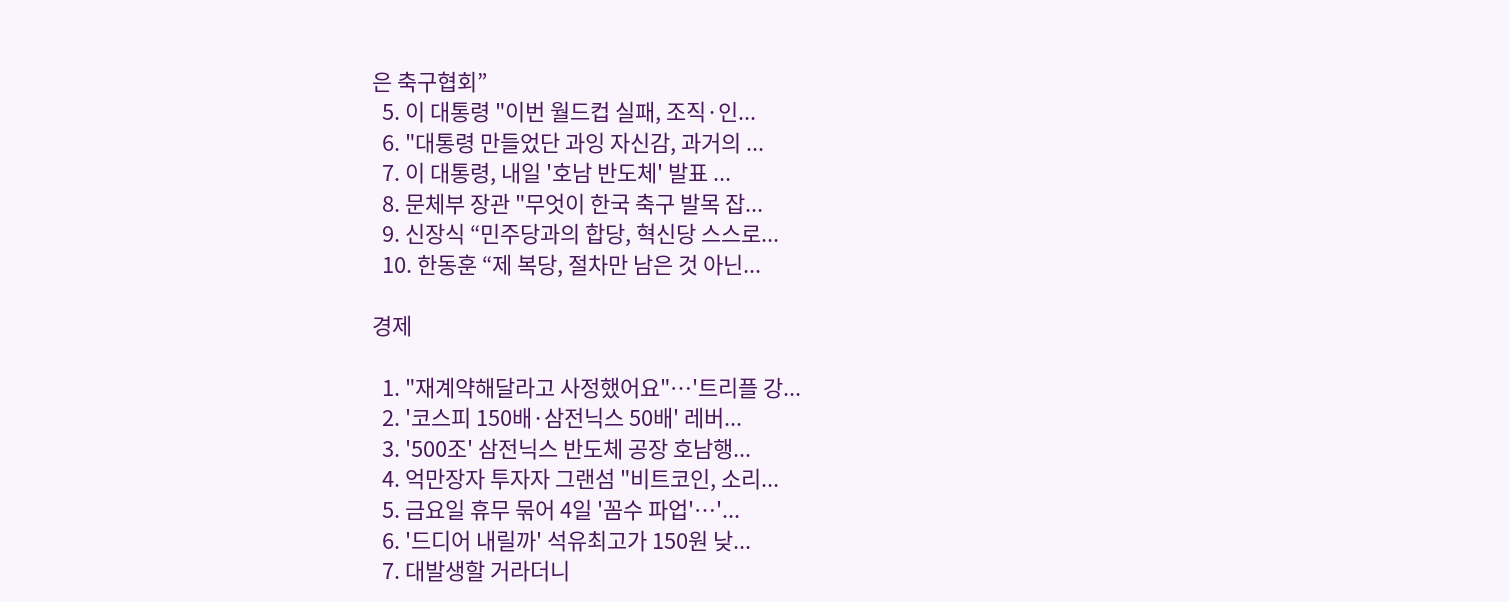은 축구협회”
  5. 이 대통령 "이번 월드컵 실패, 조직·인...
  6. "대통령 만들었단 과잉 자신감, 과거의 ...
  7. 이 대통령, 내일 '호남 반도체' 발표 ...
  8. 문체부 장관 "무엇이 한국 축구 발목 잡...
  9. 신장식 “민주당과의 합당, 혁신당 스스로...
  10. 한동훈 “제 복당, 절차만 남은 것 아닌...

경제

  1. "재계약해달라고 사정했어요"…'트리플 강...
  2. '코스피 150배·삼전닉스 50배' 레버...
  3. '500조' 삼전닉스 반도체 공장 호남행...
  4. 억만장자 투자자 그랜섬 "비트코인, 소리...
  5. 금요일 휴무 묶어 4일 '꼼수 파업'…'...
  6. '드디어 내릴까' 석유최고가 150원 낮...
  7. 대발생할 거라더니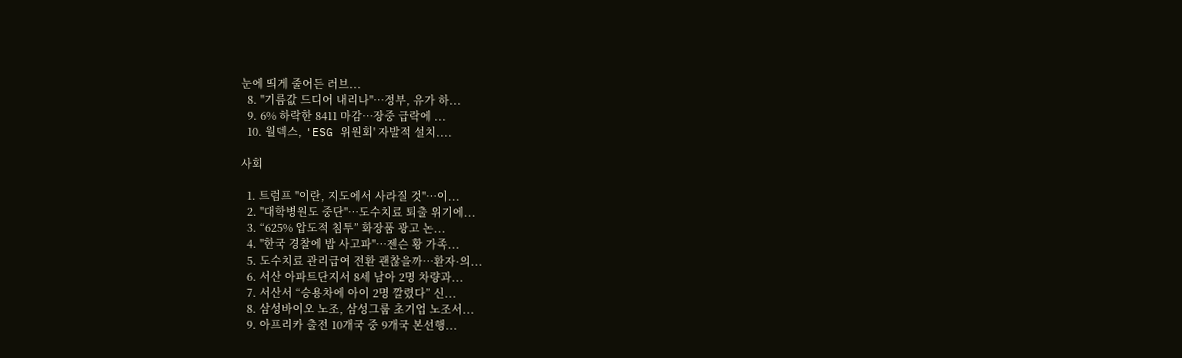눈에 띄게 줄어든 러브...
  8. "기름값 드디어 내리나"…정부, 유가 하...
  9. 6% 하락한 8411 마감…장중 급락에 ...
  10. 월덱스, 'ESG 위원회' 자발적 설치....

사회

  1. 트럼프 "이란, 지도에서 사라질 것"…이...
  2. "대학병원도 중단"…도수치료 퇴출 위기에...
  3. “625% 압도적 침투” 화장품 광고 논...
  4. "한국 경찰에 밥 사고파"…젠슨 황 가족...
  5. 도수치료 관리급여 전환 괜찮을까…환자·의...
  6. 서산 아파트단지서 8세 남아 2명 차량과...
  7. 서산서 “승용차에 아이 2명 깔렸다” 신...
  8. 삼성바이오 노조, 삼성그룹 초기업 노조서...
  9. 아프리카 출전 10개국 중 9개국 본선행...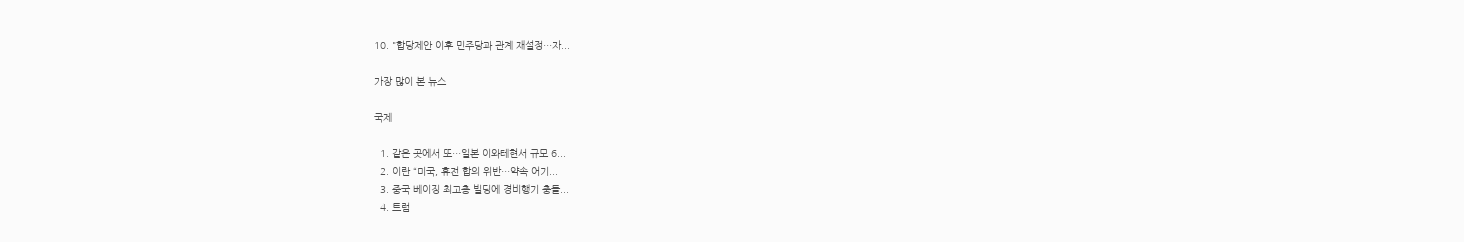10. "합당제안 이후 민주당과 관계 재설정…자...

가장 많이 본 뉴스

국제

  1. 같은 곳에서 또…일본 이와테현서 규모 6...
  2. 이란 “미국, 휴전 합의 위반…약속 어기...
  3. 중국 베이징 최고층 빌딩에 경비행기 충돌...
  4. 트럼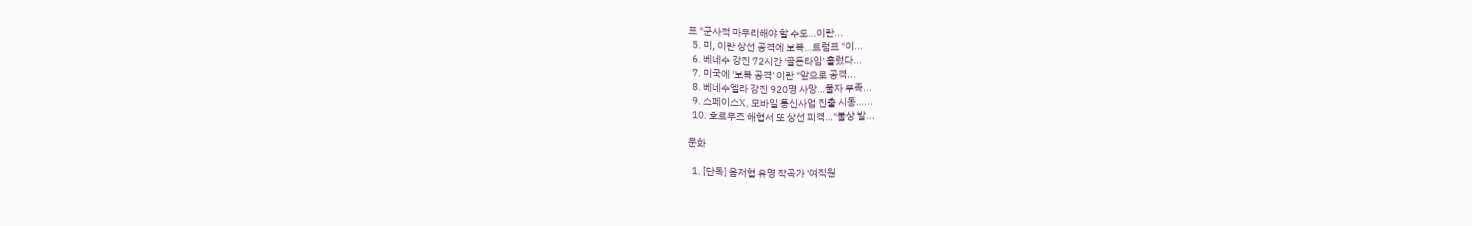프 "군사적 마무리해야 할 수도…이란...
  5. 미, 이란 상선 공격에 보복…트럼프 "이...
  6. 베네수 강진 72시간 '골든타임' 흘렀다...
  7. 미국에 '보복 공격' 이란 "앞으로 공격...
  8. 베네수엘라 강진 920명 사망…물자 부족...
  9. 스페이스X, 모바일 통신사업 진출 시동…...
  10. 호르무즈 해협서 또 상선 피격…"불상 발...

문화

  1. [단독] 음저협 유명 작곡가 '여직원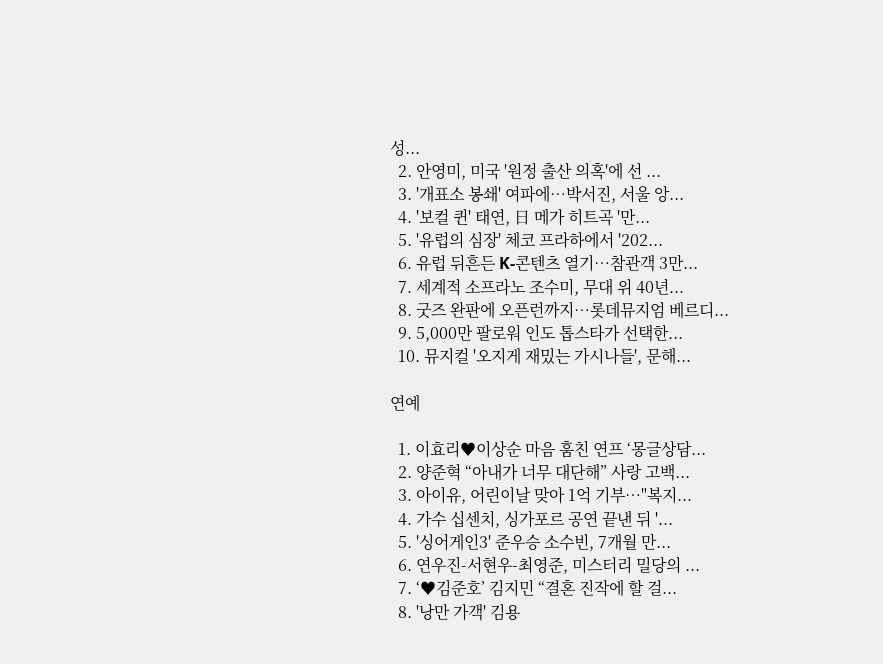성...
  2. 안영미, 미국 '원정 출산 의혹'에 선 ...
  3. '개표소 봉쇄' 여파에…박서진, 서울 앙...
  4. '보컬 퀸' 태연, 日 메가 히트곡 '만...
  5. '유럽의 심장' 체코 프라하에서 '202...
  6. 유럽 뒤흔든 K-콘텐츠 열기…참관객 3만...
  7. 세계적 소프라노 조수미, 무대 위 40년...
  8. 굿즈 완판에 오픈런까지…롯데뮤지엄 베르디...
  9. 5,000만 팔로워 인도 톱스타가 선택한...
  10. 뮤지컬 '오지게 재밌는 가시나들', 문해...

연예

  1. 이효리♥이상순 마음 훔친 연프 ‘몽글상담...
  2. 양준혁 “아내가 너무 대단해” 사랑 고백...
  3. 아이유, 어린이날 맞아 1억 기부…"복지...
  4. 가수 십센치, 싱가포르 공연 끝낸 뒤 '...
  5. '싱어게인3' 준우승 소수빈, 7개월 만...
  6. 연우진-서현우-최영준, 미스터리 밀당의 ...
  7. ‘♥김준호’ 김지민 “결혼 진작에 할 걸...
  8. '낭만 가객' 김용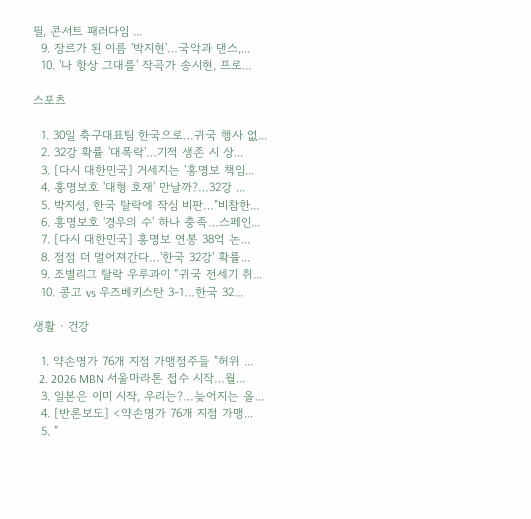필, 콘서트 패러다임 ...
  9. 장르가 된 이름 '박지현'…국악과 댄스,...
  10. '나 항상 그대를' 작곡가 송시현, 프로...

스포츠

  1. 30일 축구대표팀 한국으로…귀국 행사 없...
  2. 32강 확률 '대폭락'…기적 생존 시 상...
  3. [다시 대한민국] 거세지는 '홍명보 책임...
  4. 홍명보호 '대형 호재' 만날까?…32강 ...
  5. 박지성, 한국 탈락에 작심 비판…"비참한...
  6. 홍명보호 '경우의 수' 하나 충족…스페인...
  7. [다시 대한민국] 홍명보 연봉 38억 논...
  8. 점점 더 멀어져간다…'한국 32강' 확률...
  9. 조별리그 탈락 우루과이 “귀국 전세기 취...
  10. 콩고 vs 우즈베키스탄 3-1…한국 32...

생활 · 건강

  1. 약손명가 76개 지점 가맹점주들 "허위 ...
  2. 2026 MBN 서울마라톤 접수 시작…월...
  3. 일본은 이미 시작, 우리는?…늦어지는 올...
  4. [반론보도] <약손명가 76개 지점 가맹...
  5. "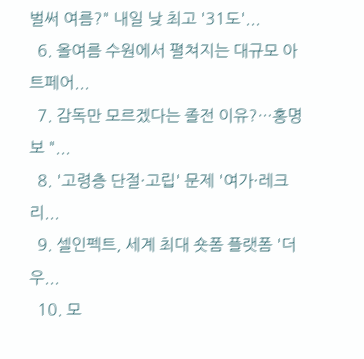벌써 여름?" 내일 낮 최고 '31도'...
  6. 올여름 수원에서 펼쳐지는 대규모 아트페어...
  7. 감독만 모르겠다는 졸전 이유?…홍명보 "...
  8. '고령층 단절·고립' 문제 '여가·레크리...
  9. 셀인펙트, 세계 최대 숏폼 플랫폼 '더우...
  10. 모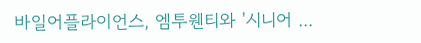바일어플라이언스, 엠투웬티와 '시니어 ...